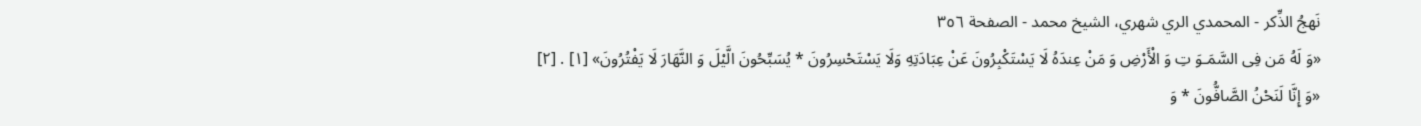نَهجُ الذِّكر - المحمدي الري شهري، الشيخ محمد - الصفحة ٣٥٦
«وَ لَهُ مَن فِى السَّمَـوَ تِ وَ الْأَرْضِ وَ مَنْ عِندَهُ لَا يَسْتَكْبِرُونَ عَنْ عِبَادَتِهِ وَلَا يَسْتَحْسِرُونَ * يُسَبِّحُونَ الَّيْلَ وَ النَّهَارَ لَا يَفْتُرُونَ» [١] . [٢]
«وَ إِنَّا لَنَحْنُ الصَّافُّونَ * وَ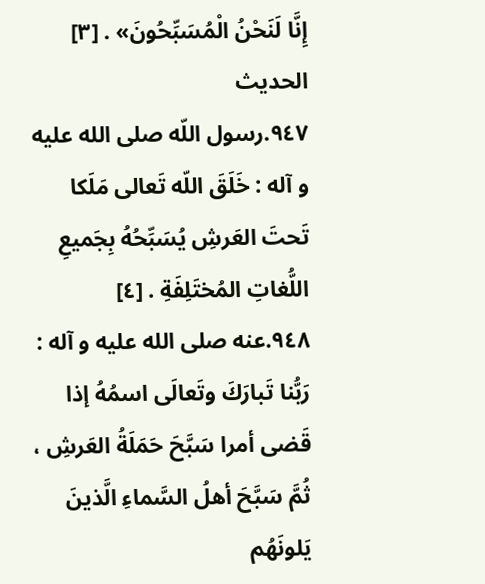إِنَّا لَنَحْنُ الْمُسَبِّحُونَ» . [٣]
الحديث
٩٤٧.رسول اللّه صلى الله عليه و آله : خَلَقَ اللّه تَعالى مَلَكا تَحتَ العَرشِ يُسَبِّحُهُ بِجَميعِ اللُّغاتِ المُختَلِفَةِ . [٤]
٩٤٨.عنه صلى الله عليه و آله : رَبُّنا تَبارَكَ وتَعالَى اسمُهُ إذا قَضى أمرا سَبَّحَ حَمَلَةُ العَرشِ ، ثُمَّ سَبَّحَ أهلُ السَّماءِ الَّذينَ يَلونَهُم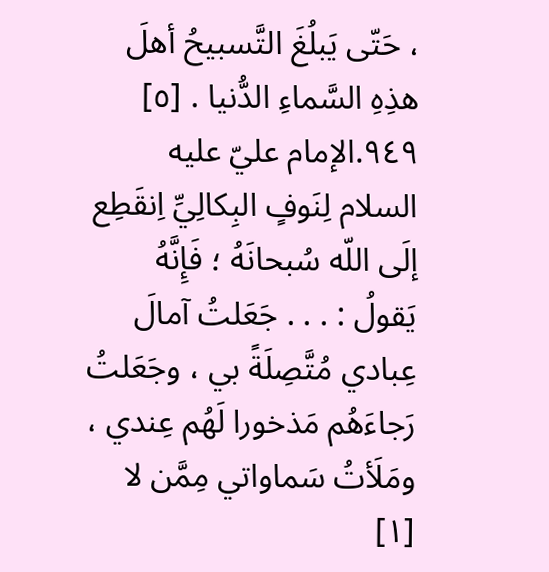، حَتّى يَبلُغَ التَّسبيحُ أهلَ هذِهِ السَّماءِ الدُّنيا . [٥]
٩٤٩.الإمام عليّ عليه السلام لِنَوفٍ البِكالِيِّ اِنقَطِع إلَى اللّه سُبحانَهُ ؛ فَإِنَّهُ يَقولُ : . . . جَعَلتُ آمالَ عِبادي مُتَّصِلَةً بي ، وجَعَلتُ رَجاءَهُم مَذخورا لَهُم عِندي ، ومَلَأتُ سَماواتي مِمَّن لا
[١]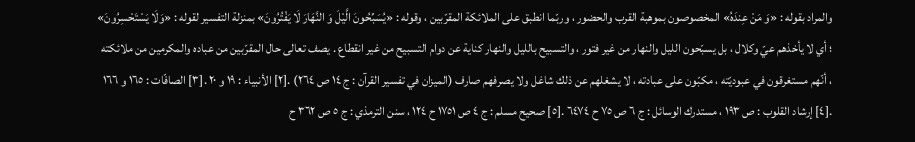والمراد بقوله : «وَ مَنْ عِندَهُ» المخصوصون بموهبة القرب والحضور ، وربّما انطبق على الملائكة المقرّبين ، وقوله : «يُسَبِّحُونَ الَّيْلَ وَ النَّهَارَ لَا يَفْتُرُونَ» بمنزلة التفسير لقوله : «وَلَا يَسْتَحْسِرُونَ» ؛ أي لا يأخذهم عيّ وكلال ، بل يسبّحون الليل والنهار من غير فتور ، والتسبيح بالليل والنهار كناية عن دوام التسبيح من غير انقطاع . يصف تعالى حال المقرّبين من عباده والمكرمين من ملائكته ، أنّهم مستغرقون في عبوديّته ، مكبّون على عبادته ، لا يشغلهم عن ذلك شاغل ولا يصرفهم صارف (الميزان في تفسير القرآن : ج ١٤ ص ٢٦٤) .[٢] الأنبياء : ١٩ و ٢٠ .[٣] الصافّات : ١٦٥ و ١٦٦ .[٤] إرشاد القلوب : ص ١٩٣ ، مستدرك الوسائل : ج ٦ ص ٧٥ ح ٦٤٧٤ .[٥] صحيح مسلم : ج ٤ ص ١٧٥١ ح ١٢٤ ، سنن الترمذي : ج ٥ ص ٣٦٢ ح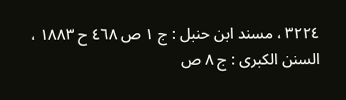٣٢٢٤ ، مسند ابن حنبل : ج ١ ص ٤٦٨ ح ١٨٨٣ ، السنن الكبرى : ج ٨ ص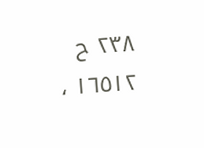٢٣٨ ح ١٦٥١٢ ،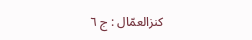كنزالعمّال : ج ٦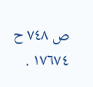ص ٧٤٨ ح ١٧٦٧٤ .